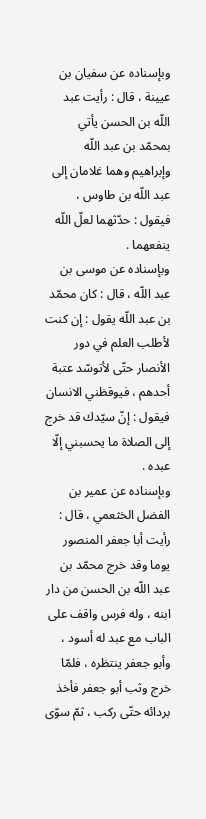وبإسناده عن سفيان بن عيينة ، قال : رأيت عبد اللّه بن الحسن يأتي بمحمّد بن عبد اللّه وإبراهيم وهما غلامان إلى عبد اللّه بن طاوس ، فيقول : حدّثهما لعلّ اللّه ينفعهما .
وبإسناده عن موسى بن عبد اللّه ، قال : كان محمّد بن عبد اللّه يقول : إن كنت لأطلب العلم في دور الأنصار حتّى لأتوسّد عتبة أحدهم ، فيوقظني الانسان فيقول : إنّ سيّدك قد خرج إلى الصلاة ما يحسبني إلّا عبده .
وبإسناده عن عمير بن الفضل الخثعمي ، قال : رأيت أبا جعفر المنصور يوما وقد خرج محمّد بن عبد اللّه بن الحسن من دار ابنه ، وله فرس واقف على الباب مع عبد له أسود ، وأبو جعفر ينتظره ، فلمّا خرج وثب أبو جعفر فأخذ بردائه حتّى ركب ، ثمّ سوّى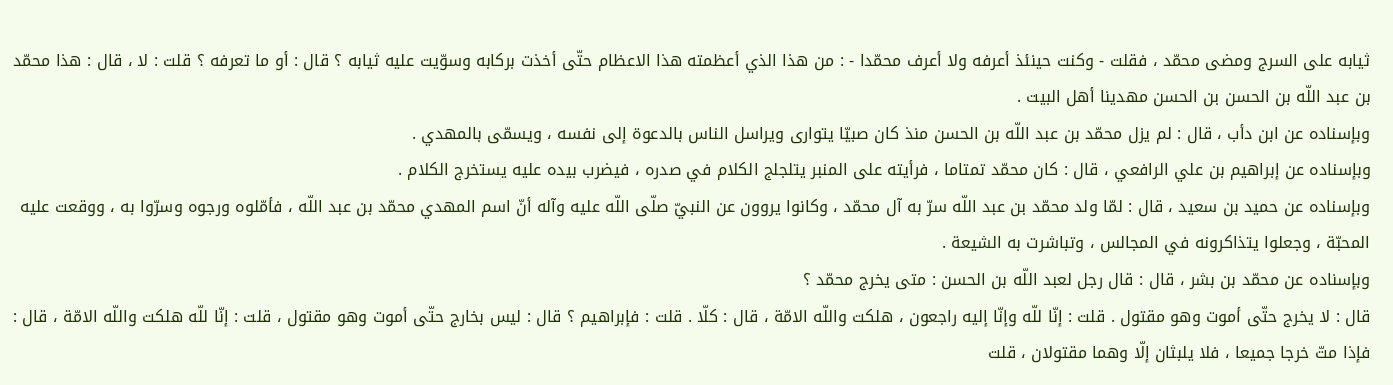ثيابه على السرج ومضى محمّد ، فقلت - وكنت حينئذ أعرفه ولا أعرف محمّدا - : من هذا الذي أعظمته هذا الاعظام حتّى أخذت بركابه وسوّيت عليه ثيابه ؟ قال : أو ما تعرفه ؟ قلت : لا ، قال : هذا محمّد بن عبد اللّه بن الحسن بن الحسن مهدينا أهل البيت .
وبإسناده عن ابن دأب ، قال : لم يزل محمّد بن عبد اللّه بن الحسن منذ كان صبيّا يتوارى ويراسل الناس بالدعوة إلى نفسه ، ويسمّى بالمهدي .
وبإسناده عن إبراهيم بن علي الرافعي ، قال : كان محمّد تمتاما ، فرأيته على المنبر يتلجلج الكلام في صدره ، فيضرب بيده عليه يستخرج الكلام .
وبإسناده عن حميد بن سعيد ، قال : لمّا ولد محمّد بن عبد اللّه سرّ به آل محمّد ، وكانوا يروون عن النبيّ صلّى اللّه عليه وآله أنّ اسم المهدي محمّد بن عبد اللّه ، فأمّلوه ورجوه وسرّوا به ، ووقعت عليه المحبّة ، وجعلوا يتذاكرونه في المجالس ، وتباشرت به الشيعة .
وبإسناده عن محمّد بن بشر ، قال : قال رجل لعبد اللّه بن الحسن : متى يخرج محمّد ؟
قال : لا يخرج حتّى أموت وهو مقتول . قلت : إنّا للّه وإنّا إليه راجعون ، هلكت واللّه الامّة ، قال : كلّا . قلت : فإبراهيم ؟ قال : ليس بخارج حتّى أموت وهو مقتول ، قلت : إنّا للّه هلكت واللّه الامّة ، قال : فإذا متّ خرجا جميعا ، فلا يلبثان إلّا وهما مقتولان ، قلت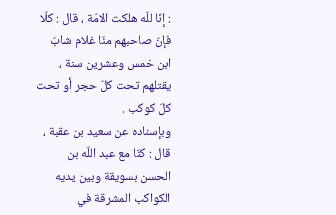: إنّا للّه هلكت الامّة ، قال : كلّا فإنّ صاحبهم منّا غلام شابّ ابن خمس وعشرين سنة ، يقتلهم تحت كلّ حجر أو تحت كلّ كوكب .
وبإسناده عن سعيد بن عقبة ، قال : كنّا مع عبد اللّه بن الحسن بسويقة وبين يديه
الكواكب المشرقة في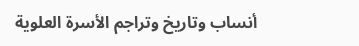أنساب وتاريخ وتراجم الأسرة العلوية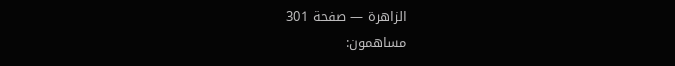الزاهرة — صفحة 301
مساهمون: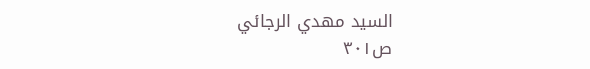السيد مهدي الرجائي
ص٣٠١